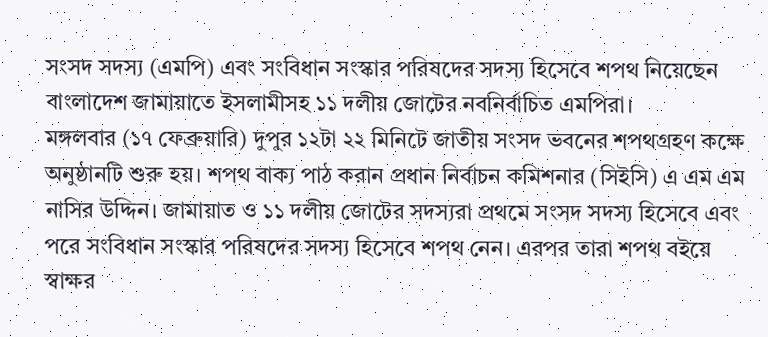সংসদ সদস্য (এমপি) এবং সংবিধান সংস্কার পরিষদের সদস্য হিসেবে শপথ নিয়েছেন বাংলাদেশ জামায়াতে ইসলামীসহ ১১ দলীয় জোটের নবনির্বাচিত এমপিরা।
মঙ্গলবার (১৭ ফেব্রুয়ারি) দুপুর ১২টা ২২ মিনিটে জাতীয় সংসদ ভবনের শপথগ্রহণ কক্ষে অনুষ্ঠানটি শুরু হয়। শপথ বাক্য পাঠ করান প্রধান নির্বাচন কমিশনার (সিইসি) এ এম এম নাসির উদ্দিন। জামায়াত ও ১১ দলীয় জোটের সদস্যরা প্রথমে সংসদ সদস্য হিসেবে এবং পরে সংবিধান সংস্কার পরিষদের সদস্য হিসেবে শপথ নেন। এরপর তারা শপথ বইয়ে স্বাক্ষর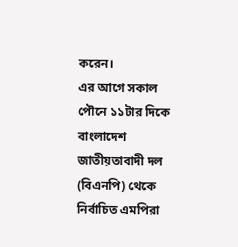করেন।
এর আগে সকাল পৌনে ১১টার দিকে বাংলাদেশ জাতীয়তাবাদী দল (বিএনপি) থেকে নির্বাচিত এমপিরা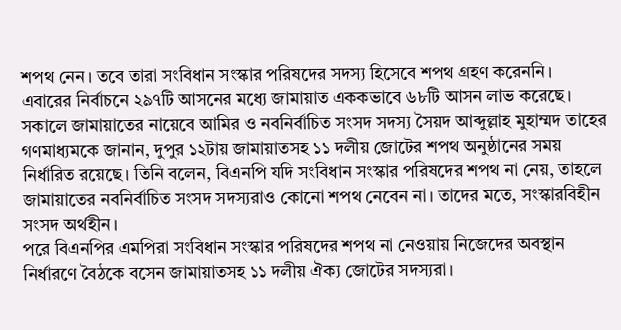শপথ নেন। তবে তারা সংবিধান সংস্কার পরিষদের সদস্য হিসেবে শপথ গ্রহণ করেননি।
এবারের নির্বাচনে ২৯৭টি আসনের মধ্যে জামায়াত এককভাবে ৬৮টি আসন লাভ করেছে।
সকালে জামায়াতের নায়েবে আমির ও নবনির্বাচিত সংসদ সদস্য সৈয়দ আব্দুল্লাহ মুহাম্মদ তাহের গণমাধ্যমকে জানান, দুপুর ১২টায় জামায়াতসহ ১১ দলীয় জোটের শপথ অনুষ্ঠানের সময় নির্ধারিত রয়েছে। তিনি বলেন, বিএনপি যদি সংবিধান সংস্কার পরিষদের শপথ না নেয়, তাহলে জামায়াতের নবনির্বাচিত সংসদ সদস্যরাও কোনো শপথ নেবেন না। তাদের মতে, সংস্কারবিহীন সংসদ অর্থহীন।
পরে বিএনপির এমপিরা সংবিধান সংস্কার পরিষদের শপথ না নেওয়ায় নিজেদের অবস্থান নির্ধারণে বৈঠকে বসেন জামায়াতসহ ১১ দলীয় ঐক্য জোটের সদস্যরা।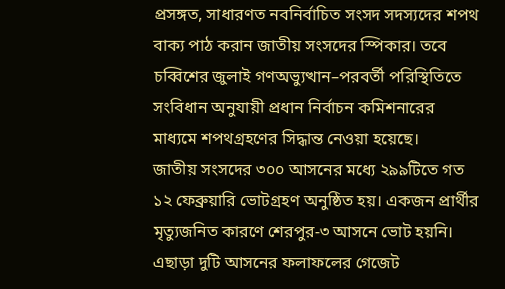প্রসঙ্গত, সাধারণত নবনির্বাচিত সংসদ সদস্যদের শপথ বাক্য পাঠ করান জাতীয় সংসদের স্পিকার। তবে চব্বিশের জুলাই গণঅভ্যুত্থান–পরবর্তী পরিস্থিতিতে সংবিধান অনুযায়ী প্রধান নির্বাচন কমিশনারের মাধ্যমে শপথগ্রহণের সিদ্ধান্ত নেওয়া হয়েছে।
জাতীয় সংসদের ৩০০ আসনের মধ্যে ২৯৯টিতে গত ১২ ফেব্রুয়ারি ভোটগ্রহণ অনুষ্ঠিত হয়। একজন প্রার্থীর মৃত্যুজনিত কারণে শেরপুর-৩ আসনে ভোট হয়নি। এছাড়া দুটি আসনের ফলাফলের গেজেট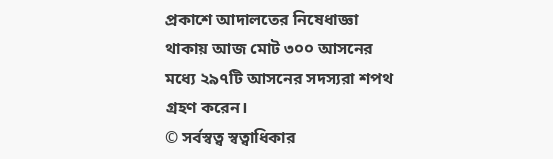প্রকাশে আদালতের নিষেধাজ্ঞা থাকায় আজ মোট ৩০০ আসনের মধ্যে ২৯৭টি আসনের সদস্যরা শপথ গ্রহণ করেন।
© সর্বস্বত্ব স্বত্বাধিকার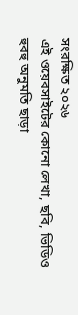সংরক্ষিত ২০২৬
এই ওয়েবসাইটের কোনো লেখা, ছবি, ভিডিও হুবহু অনুমতি ছাড়া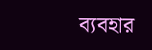ব্যবহার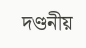দণ্ডনীয়